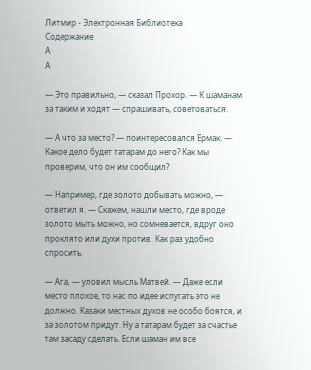Литмир - Электронная Библиотека
Содержание
A
A

— Это правильно, — сказал Прохор. — К шаманам за таким и ходят — спрашивать, советоваться.

— А что за место? — поинтересовался Ермак. — Какое дело будет татарам до него? Как мы проверим, что он им сообщил?

— Например, где золото добывать можно, — ответил я. — Скажем, нашли место, где вроде золото мыть можно, но сомневается, вдруг оно проклято или духи против. Как раз удобно спросить.

— Ага, — уловил мысль Матвей. — Даже если место плохое, то нас по идее испугать это не должно. Казаки местных духов не особо боятся, и за золотом придут. Ну а татарам будет за счастье там засаду сделать. Если шаман им все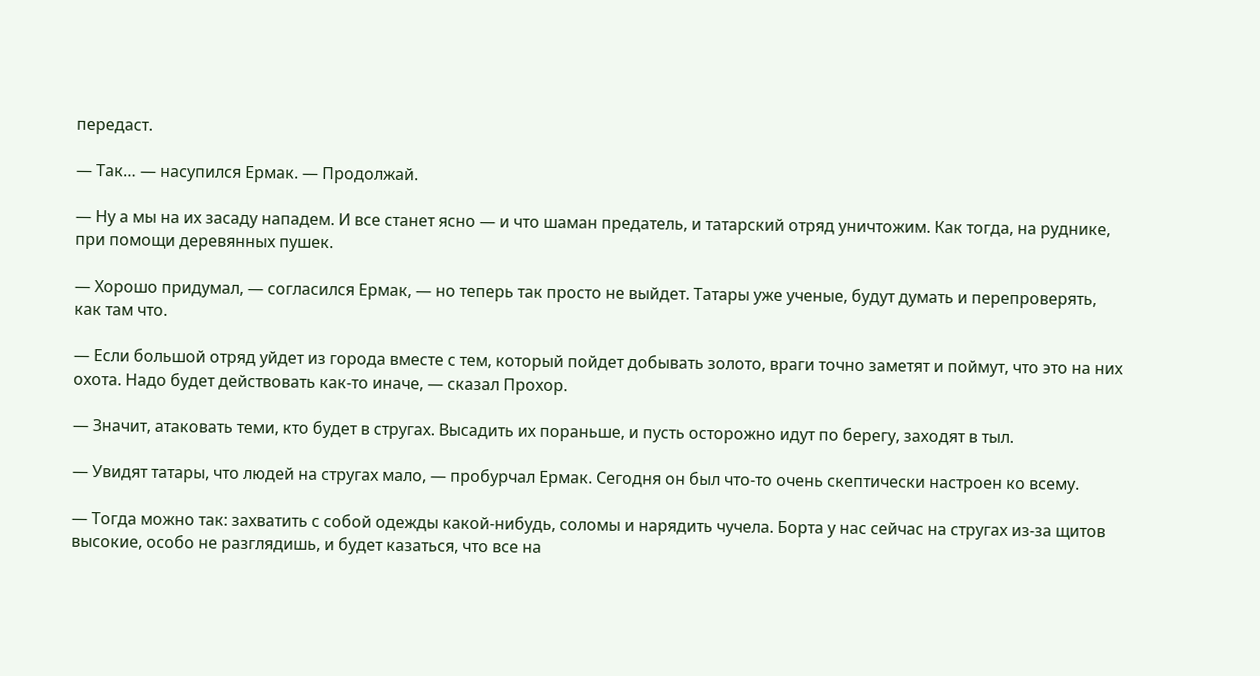передаст.

— Так… — насупился Ермак. — Продолжай.

— Ну а мы на их засаду нападем. И все станет ясно — и что шаман предатель, и татарский отряд уничтожим. Как тогда, на руднике, при помощи деревянных пушек.

— Хорошо придумал, — согласился Ермак, — но теперь так просто не выйдет. Татары уже ученые, будут думать и перепроверять, как там что.

— Если большой отряд уйдет из города вместе с тем, который пойдет добывать золото, враги точно заметят и поймут, что это на них охота. Надо будет действовать как-то иначе, — сказал Прохор.

— Значит, атаковать теми, кто будет в стругах. Высадить их пораньше, и пусть осторожно идут по берегу, заходят в тыл.

— Увидят татары, что людей на стругах мало, — пробурчал Ермак. Сегодня он был что-то очень скептически настроен ко всему.

— Тогда можно так: захватить с собой одежды какой-нибудь, соломы и нарядить чучела. Борта у нас сейчас на стругах из-за щитов высокие, особо не разглядишь, и будет казаться, что все на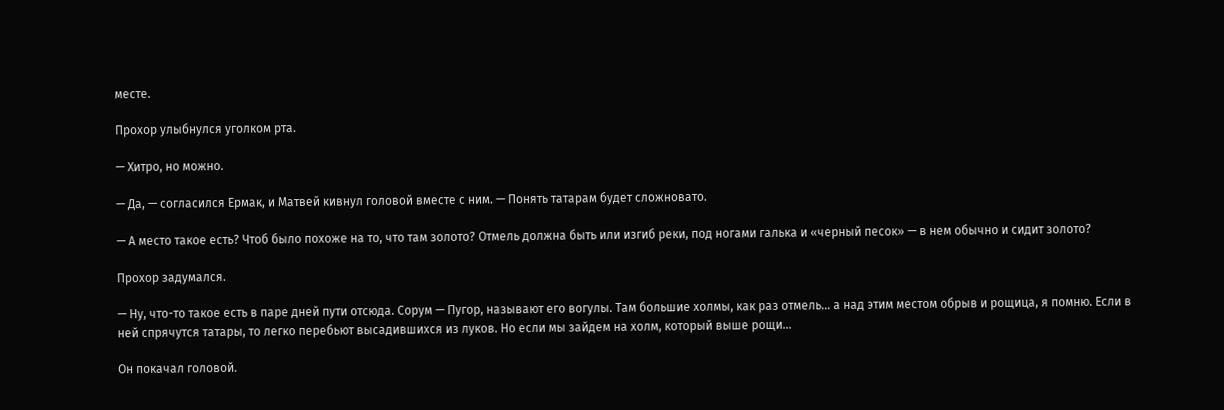месте.

Прохор улыбнулся уголком рта.

— Хитро, но можно.

— Да, — согласился Ермак, и Матвей кивнул головой вместе с ним. — Понять татарам будет сложновато.

— А место такое есть? Чтоб было похоже на то, что там золото? Отмель должна быть или изгиб реки, под ногами галька и «черный песок» — в нем обычно и сидит золото?

Прохор задумался.

— Ну, что-то такое есть в паре дней пути отсюда. Сорум — Пугор, называют его вогулы. Там большие холмы, как раз отмель… а над этим местом обрыв и рощица, я помню. Если в ней спрячутся татары, то легко перебьют высадившихся из луков. Но если мы зайдем на холм, который выше рощи…

Он покачал головой.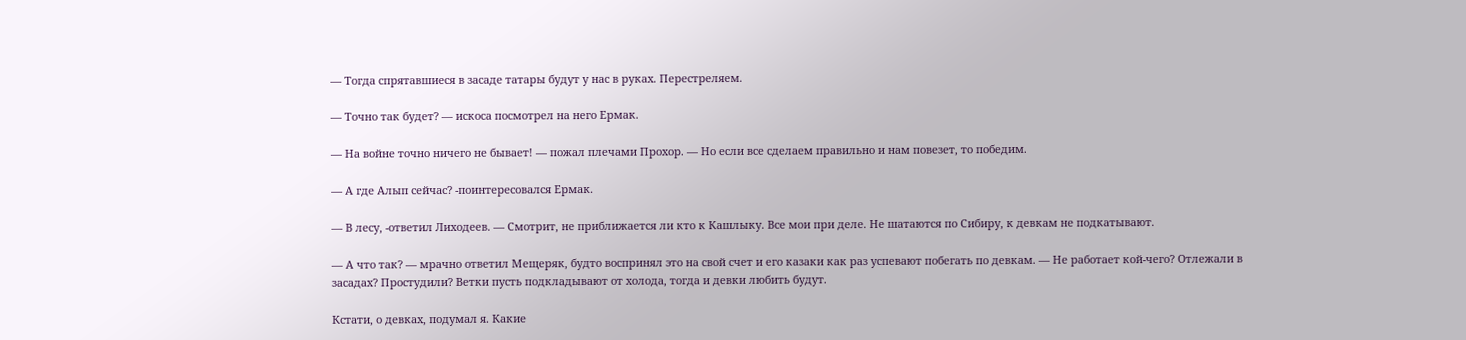— Тогда спрятавшиеся в засаде татары будут у нас в руках. Перестреляем.

— Точно так будет? — искоса посмотрел на него Ермак.

— На войне точно ничего не бывает! — пожал плечами Прохор. — Но если все сделаем правильно и нам повезет, то победим.

— А где Алып сейчас? -поинтересовался Ермак.

— В лесу, -ответил Лиходеев. — Смотрит, не приближается ли кто к Кашлыку. Все мои при деле. Не шатаются по Сибиру, к девкам не подкатывают.

— А что так? — мрачно ответил Мещеряк, будто воспринял это на свой счет и его казаки как раз успевают побегать по девкам. — Не работает кой-чего? Отлежали в засадах? Простудили? Ветки пусть подкладывают от холода, тогда и девки любить будут.

Кстати, о девках, подумал я. Какие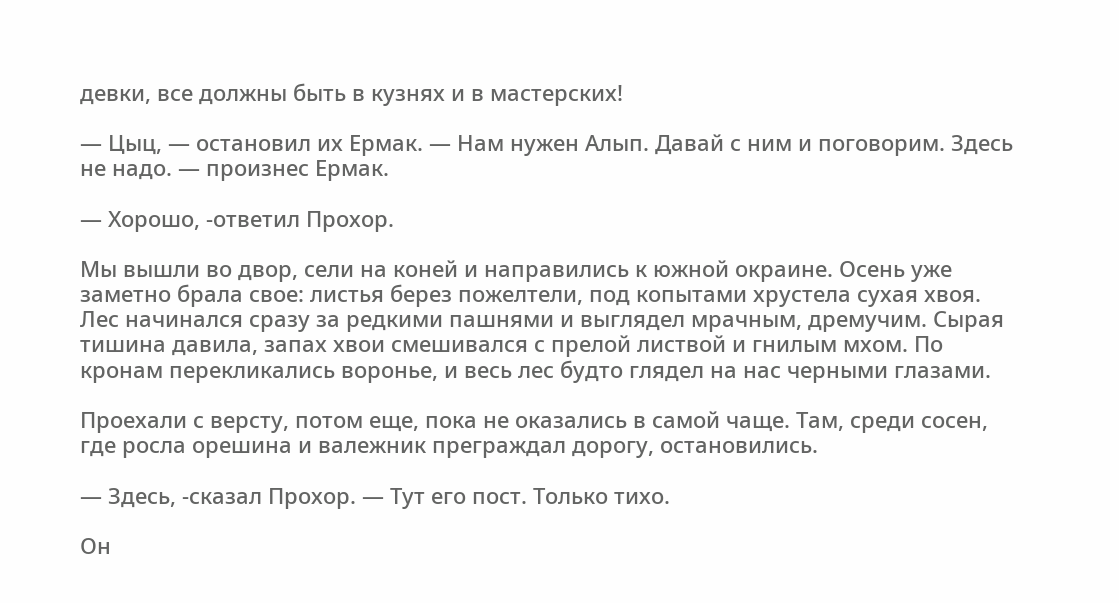девки, все должны быть в кузнях и в мастерских!

— Цыц, — остановил их Ермак. — Нам нужен Алып. Давай с ним и поговорим. Здесь не надо. — произнес Ермак.

— Хорошо, -ответил Прохор.

Мы вышли во двор, сели на коней и направились к южной окраине. Осень уже заметно брала свое: листья берез пожелтели, под копытами хрустела сухая хвоя. Лес начинался сразу за редкими пашнями и выглядел мрачным, дремучим. Сырая тишина давила, запах хвои смешивался с прелой листвой и гнилым мхом. По кронам перекликались воронье, и весь лес будто глядел на нас черными глазами.

Проехали с версту, потом еще, пока не оказались в самой чаще. Там, среди сосен, где росла орешина и валежник преграждал дорогу, остановились.

— Здесь, -сказал Прохор. — Тут его пост. Только тихо.

Он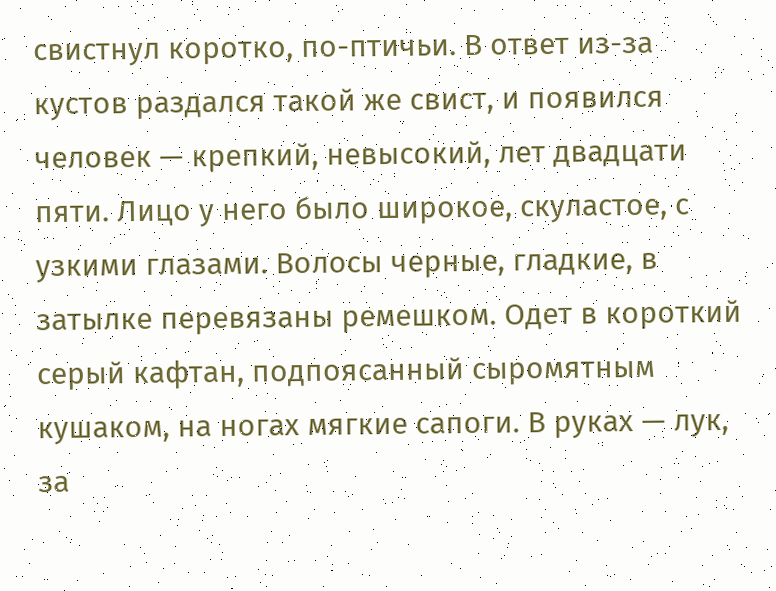свистнул коротко, по-птичьи. В ответ из-за кустов раздался такой же свист, и появился человек — крепкий, невысокий, лет двадцати пяти. Лицо у него было широкое, скуластое, с узкими глазами. Волосы черные, гладкие, в затылке перевязаны ремешком. Одет в короткий серый кафтан, подпоясанный сыромятным кушаком, на ногах мягкие сапоги. В руках — лук, за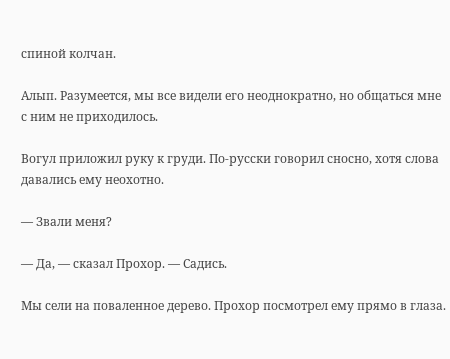спиной колчан.

Алып. Разумеется, мы все видели его неоднократно, но общаться мне с ним не приходилось.

Вогул приложил руку к груди. По-русски говорил сносно, хотя слова давались ему неохотно.

— Звали меня?

— Да, — сказал Прохор. — Садись.

Мы сели на поваленное дерево. Прохор посмотрел ему прямо в глаза.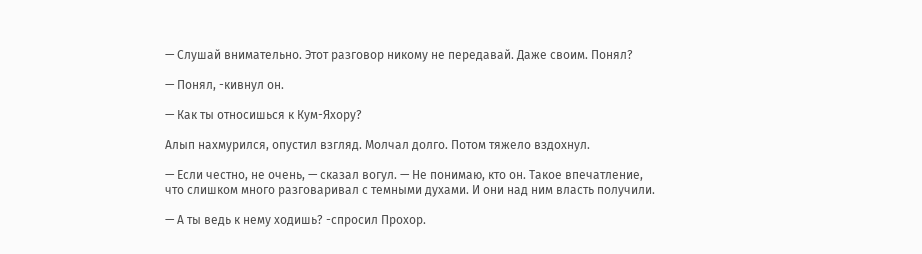— Слушай внимательно. Этот разговор никому не передавай. Даже своим. Понял?

— Понял, -кивнул он.

— Как ты относишься к Кум-Яхору?

Алып нахмурился, опустил взгляд. Молчал долго. Потом тяжело вздохнул.

— Если честно, не очень, — сказал вогул. — Не понимаю, кто он. Такое впечатление, что слишком много разговаривал с темными духами. И они над ним власть получили.

— А ты ведь к нему ходишь? -спросил Прохор.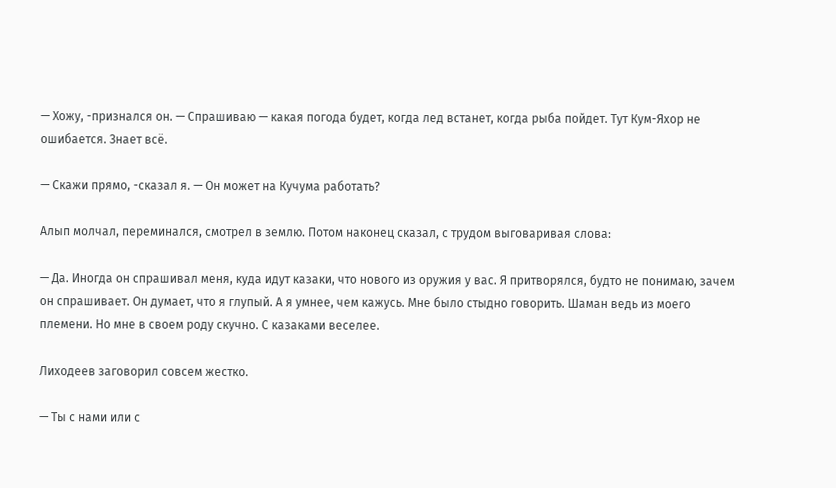— Хожу, -признался он. — Спрашиваю — какая погода будет, когда лед встанет, когда рыба пойдет. Тут Кум-Яхор не ошибается. Знает всё.

— Скажи прямо, -сказал я. — Он может на Кучума работать?

Алып молчал, переминался, смотрел в землю. Потом наконец сказал, с трудом выговаривая слова:

— Да. Иногда он спрашивал меня, куда идут казаки, что нового из оружия у вас. Я притворялся, будто не понимаю, зачем он спрашивает. Он думает, что я глупый. А я умнее, чем кажусь. Мне было стыдно говорить. Шаман ведь из моего племени. Но мне в своем роду скучно. С казаками веселее.

Лиходеев заговорил совсем жестко.

— Ты с нами или с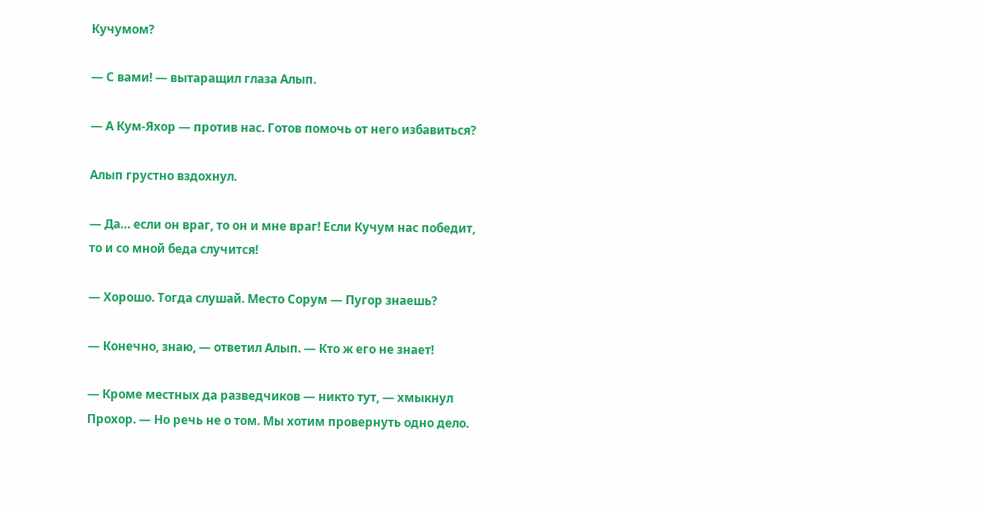Кучумом?

— С вами! — вытаращил глаза Алып.

— А Кум-Яхор — против нас. Готов помочь от него избавиться?

Алып грустно вздохнул.

— Да… если он враг, то он и мне враг! Если Кучум нас победит, то и со мной беда случится!

— Хорошо. Тогда слушай. Место Сорум — Пугор знаешь?

— Конечно, знаю, — ответил Алып. — Кто ж его не знает!

— Кроме местных да разведчиков — никто тут, — хмыкнул Прохор. — Но речь не о том. Мы хотим провернуть одно дело.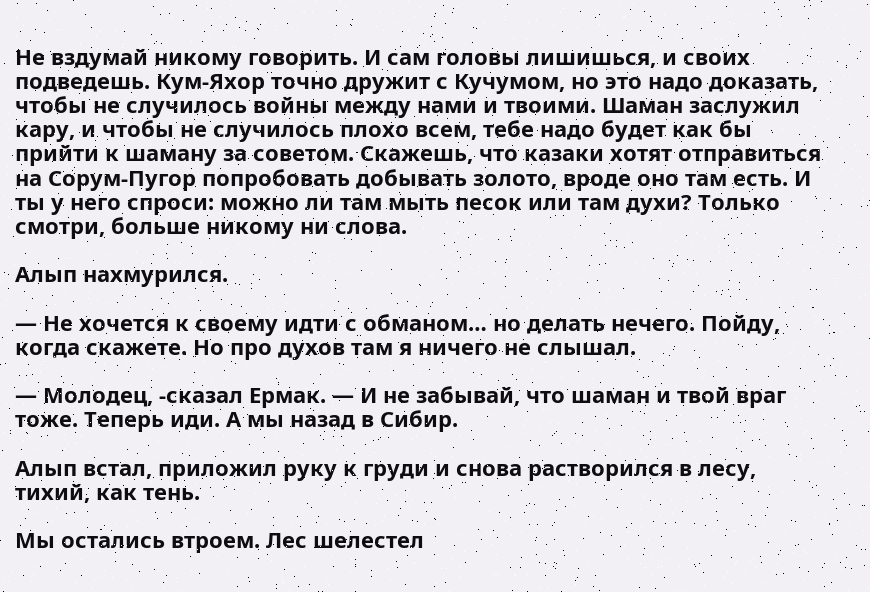Не вздумай никому говорить. И сам головы лишишься, и своих подведешь. Кум-Яхор точно дружит с Кучумом, но это надо доказать, чтобы не случилось войны между нами и твоими. Шаман заслужил кару, и чтобы не случилось плохо всем, тебе надо будет как бы прийти к шаману за советом. Скажешь, что казаки хотят отправиться на Сорум-Пугор попробовать добывать золото, вроде оно там есть. И ты у него спроси: можно ли там мыть песок или там духи? Только смотри, больше никому ни слова.

Алып нахмурился.

— Не хочется к своему идти с обманом… но делать нечего. Пойду, когда скажете. Но про духов там я ничего не слышал.

— Молодец, -сказал Ермак. — И не забывай, что шаман и твой враг тоже. Теперь иди. А мы назад в Сибир.

Алып встал, приложил руку к груди и снова растворился в лесу, тихий, как тень.

Мы остались втроем. Лес шелестел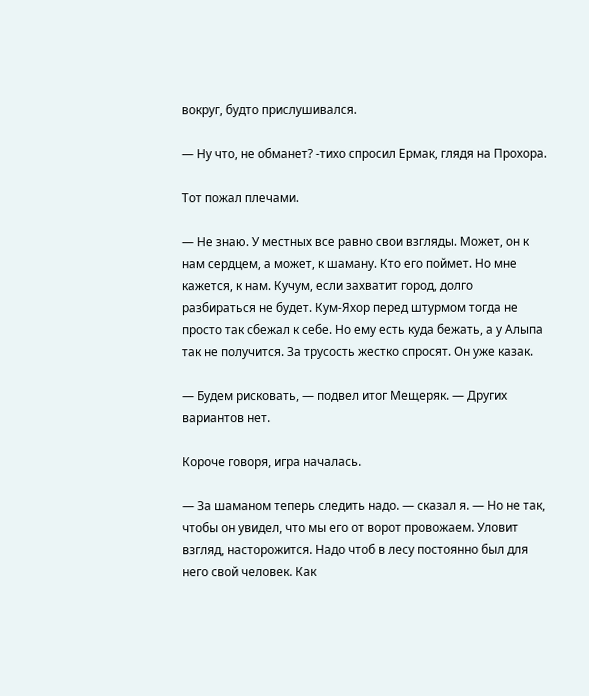вокруг, будто прислушивался.

— Ну что, не обманет? -тихо спросил Ермак, глядя на Прохора.

Тот пожал плечами.

— Не знаю. У местных все равно свои взгляды. Может, он к нам сердцем, а может, к шаману. Кто его поймет. Но мне кажется, к нам. Кучум, если захватит город, долго разбираться не будет. Кум-Яхор перед штурмом тогда не просто так сбежал к себе. Но ему есть куда бежать, а у Алыпа так не получится. За трусость жестко спросят. Он уже казак.

— Будем рисковать, — подвел итог Мещеряк. — Других вариантов нет.

Короче говоря, игра началась.

— За шаманом теперь следить надо. — сказал я. — Но не так, чтобы он увидел, что мы его от ворот провожаем. Уловит взгляд, насторожится. Надо чтоб в лесу постоянно был для него свой человек. Как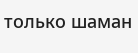только шаман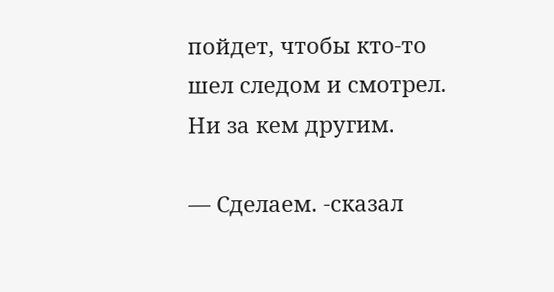пойдет, чтобы кто-то шел следом и смотрел. Ни за кем другим.

— Сделаем. -сказал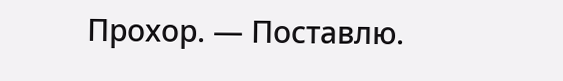Прохор. — Поставлю.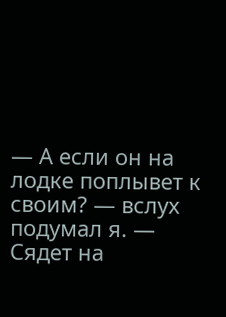— А если он на лодке поплывет к своим? — вслух подумал я. — Сядет на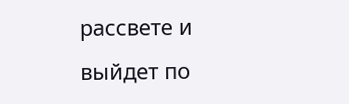рассвете и выйдет по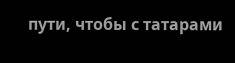пути, чтобы с татарами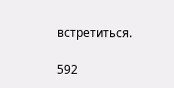встретиться.

592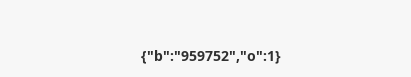{"b":"959752","o":1}